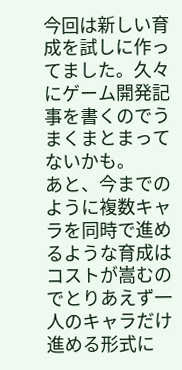今回は新しい育成を試しに作ってました。久々にゲーム開発記事を書くのでうまくまとまってないかも。
あと、今までのように複数キャラを同時で進めるような育成はコストが嵩むのでとりあえず一人のキャラだけ進める形式に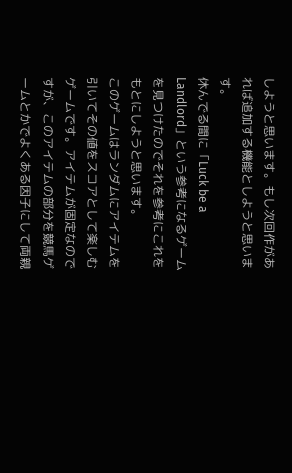しようと思います。もし次回作があれば追加する機能としようと思います。
休んでる間に「Luck be a Landlord」という参考になるゲームを見つけたのでそれを参考にこれをもとにしようと思います。
このゲームはランダムにアイテムを引いてその値をスコアとして楽しむゲームです。アイテムが固定なのですが、このアイテムの部分を競馬ゲームとかでよくある因子にして両親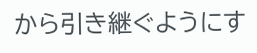から引き継ぐようにす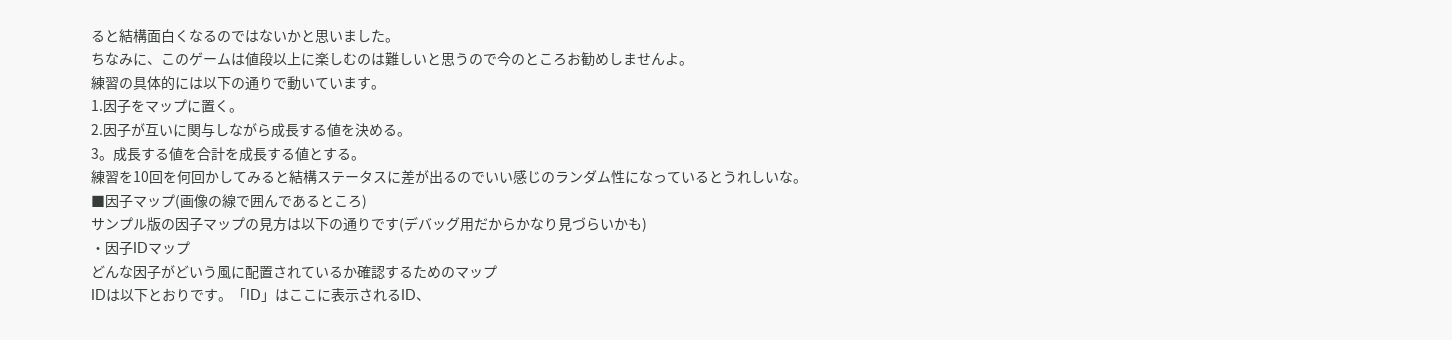ると結構面白くなるのではないかと思いました。
ちなみに、このゲームは値段以上に楽しむのは難しいと思うので今のところお勧めしませんよ。
練習の具体的には以下の通りで動いています。
1.因子をマップに置く。
2.因子が互いに関与しながら成長する値を決める。
3。成長する値を合計を成長する値とする。
練習を10回を何回かしてみると結構ステータスに差が出るのでいい感じのランダム性になっているとうれしいな。
■因子マップ(画像の線で囲んであるところ)
サンプル版の因子マップの見方は以下の通りです(デバッグ用だからかなり見づらいかも)
・因子IDマップ
どんな因子がどいう風に配置されているか確認するためのマップ
IDは以下とおりです。「ID」はここに表示されるID、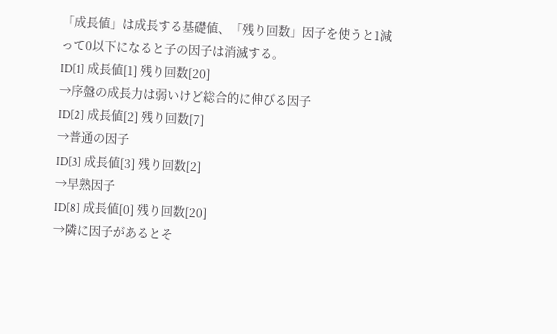「成長値」は成長する基礎値、「残り回数」因子を使うと1減って0以下になると子の因子は消滅する。
ID[1] 成長値[1] 残り回数[20]
→序盤の成長力は弱いけど総合的に伸びる因子
ID[2] 成長値[2] 残り回数[7]
→普通の因子
ID[3] 成長値[3] 残り回数[2]
→早熟因子
ID[8] 成長値[0] 残り回数[20]
→隣に因子があるとそ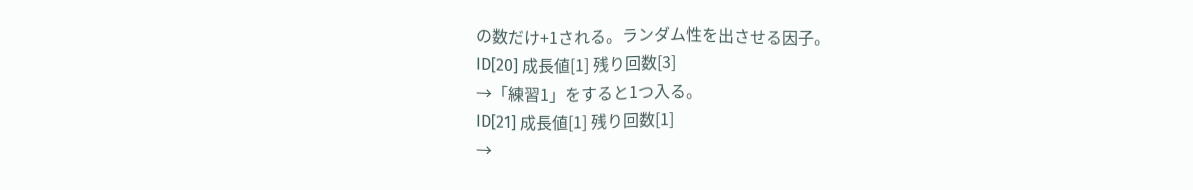の数だけ+1される。ランダム性を出させる因子。
ID[20] 成長値[1] 残り回数[3]
→「練習1」をすると1つ入る。
ID[21] 成長値[1] 残り回数[1]
→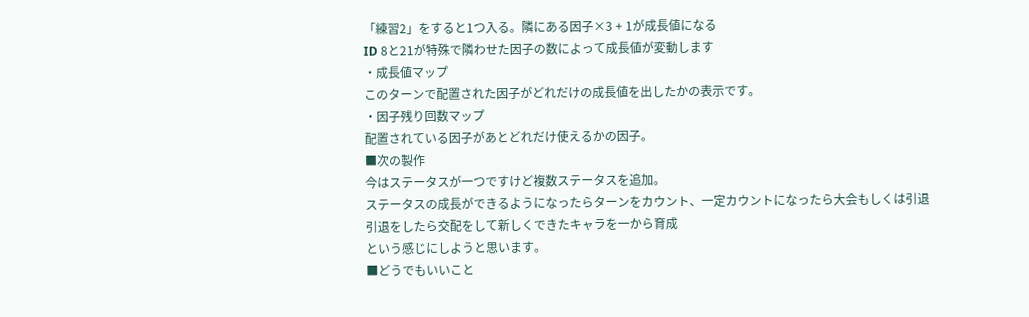「練習2」をすると1つ入る。隣にある因子×3 + 1が成長値になる
ID 8と21が特殊で隣わせた因子の数によって成長値が変動します
・成長値マップ
このターンで配置された因子がどれだけの成長値を出したかの表示です。
・因子残り回数マップ
配置されている因子があとどれだけ使えるかの因子。
■次の製作
今はステータスが一つですけど複数ステータスを追加。
ステータスの成長ができるようになったらターンをカウント、一定カウントになったら大会もしくは引退
引退をしたら交配をして新しくできたキャラを一から育成
という感じにしようと思います。
■どうでもいいこと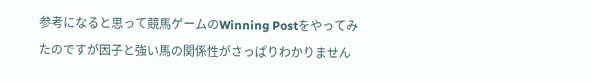参考になると思って競馬ゲームのWinning Postをやってみたのですが因子と強い馬の関係性がさっぱりわかりません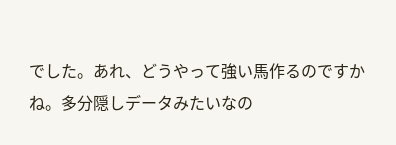でした。あれ、どうやって強い馬作るのですかね。多分隠しデータみたいなの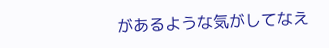があるような気がしてなえ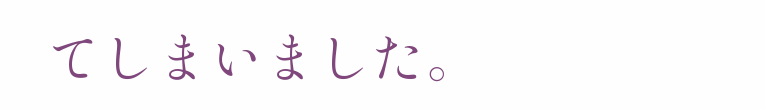てしまいました。